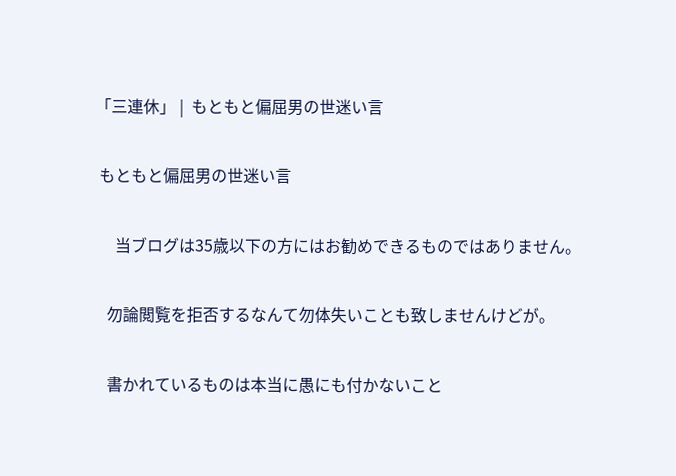「三連休」 |  もともと偏屈男の世迷い言

 もともと偏屈男の世迷い言

     当ブログは35歳以下の方にはお勧めできるものではありません。

   勿論閲覧を拒否するなんて勿体失いことも致しませんけどが。

   書かれているものは本当に愚にも付かないこと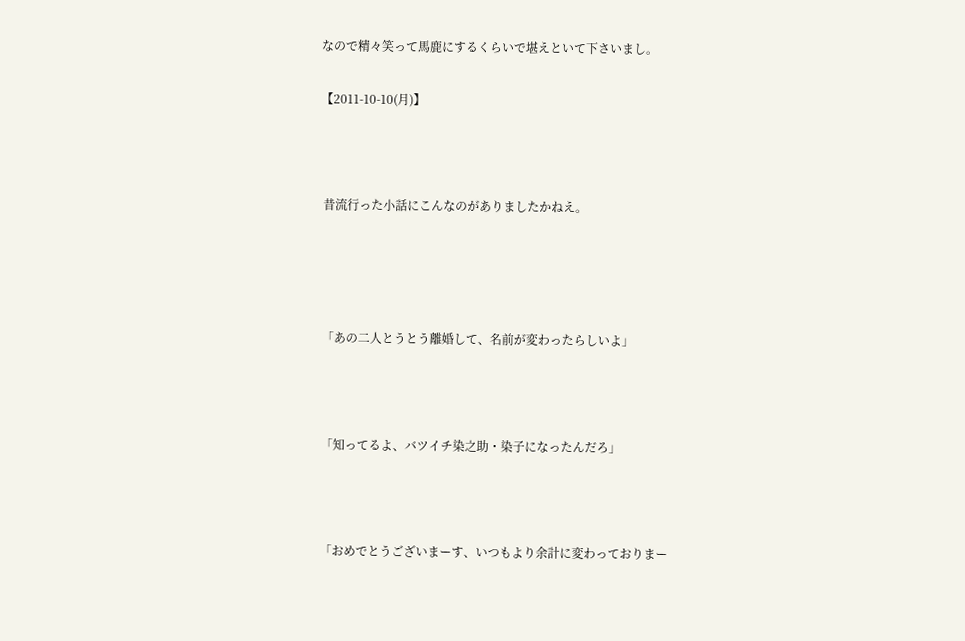なので精々笑って馬鹿にするくらいで堪えといて下さいまし。

【2011-10-10(月)】



 昔流行った小話にこんなのがありましたかねえ。




 「あの二人とうとう離婚して、名前が変わったらしいよ」



 「知ってるよ、バツイチ染之助・染子になったんだろ」



 「おめでとうございまーす、いつもより余計に変わっておりまー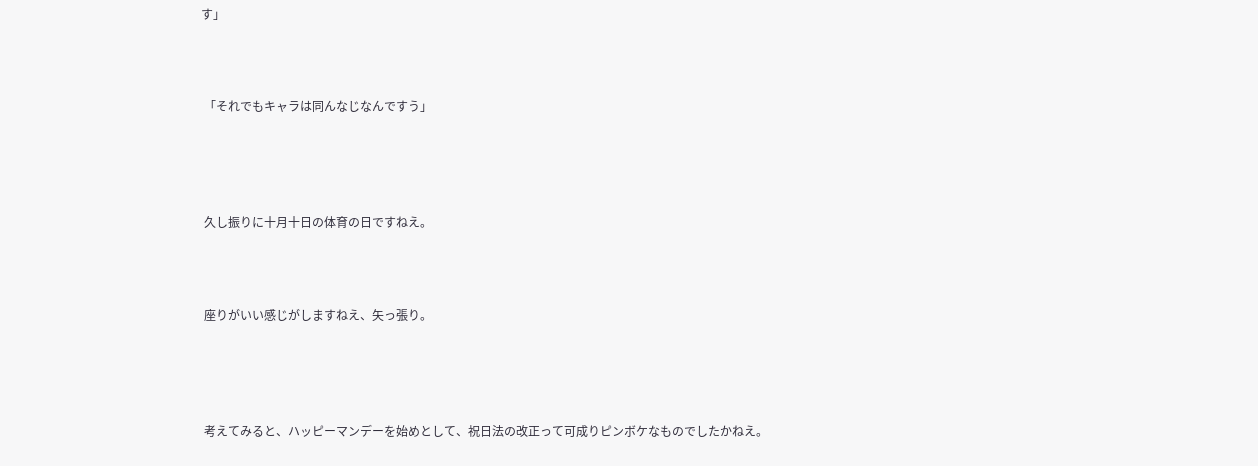す」



 「それでもキャラは同んなじなんですう」




 久し振りに十月十日の体育の日ですねえ。



 座りがいい感じがしますねえ、矢っ張り。




 考えてみると、ハッピーマンデーを始めとして、祝日法の改正って可成りピンボケなものでしたかねえ。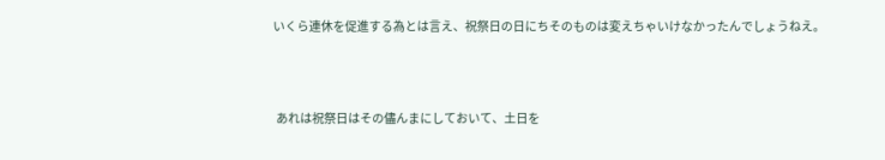いくら連休を促進する為とは言え、祝祭日の日にちそのものは変えちゃいけなかったんでしょうねえ。



 あれは祝祭日はその儘んまにしておいて、土日を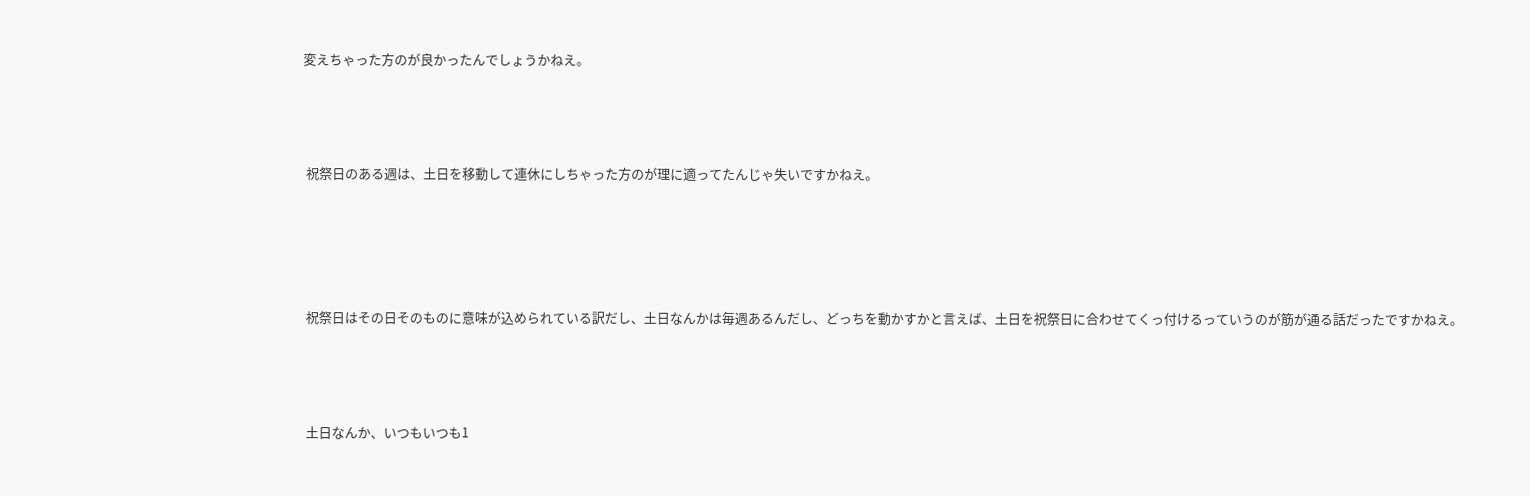変えちゃった方のが良かったんでしょうかねえ。



 祝祭日のある週は、土日を移動して連休にしちゃった方のが理に適ってたんじゃ失いですかねえ。




 祝祭日はその日そのものに意味が込められている訳だし、土日なんかは毎週あるんだし、どっちを動かすかと言えば、土日を祝祭日に合わせてくっ付けるっていうのが筋が通る話だったですかねえ。



 土日なんか、いつもいつも1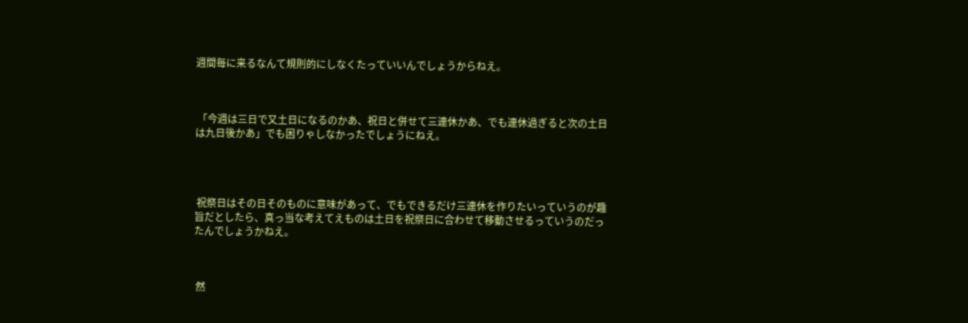週間毎に来るなんて規則的にしなくたっていいんでしょうからねえ。



 「今週は三日で又土日になるのかあ、祝日と併せて三連休かあ、でも連休過ぎると次の土日は九日後かあ」でも困りゃしなかったでしょうにねえ。




 祝祭日はその日そのものに意味があって、でもできるだけ三連休を作りたいっていうのが趣旨だとしたら、真っ当な考えてえものは土日を祝祭日に合わせて移動させるっていうのだったんでしょうかねえ。



 然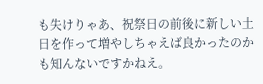も失けりゃあ、祝祭日の前後に新しい土日を作って増やしちゃえば良かったのかも知んないですかねえ。